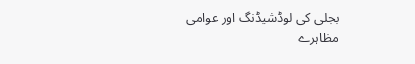بجلی کی لوڈشیڈنگ اور عوامی مظاہرے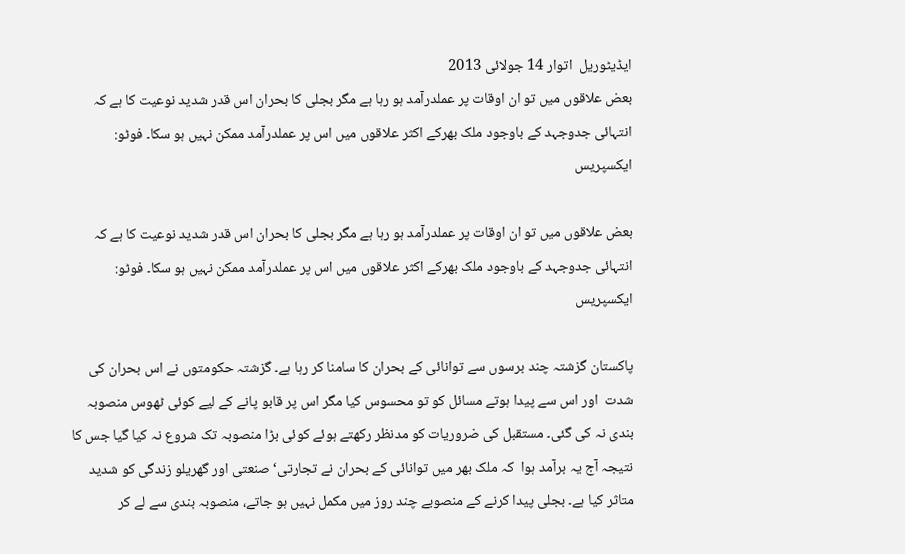ایڈیٹوریل  اتوار 14 جولائی 2013
بعض علاقوں میں تو ان اوقات پر عملدرآمد ہو رہا ہے مگر بجلی کا بحران اس قدر شدید نوعیت کا ہے کہ انتہائی جدوجہد کے باوجود ملک بھرکے اکثر علاقوں میں اس پر عملدرآمد ممکن نہیں ہو سکا۔ فوٹو: ایکسپریس

بعض علاقوں میں تو ان اوقات پر عملدرآمد ہو رہا ہے مگر بجلی کا بحران اس قدر شدید نوعیت کا ہے کہ انتہائی جدوجہد کے باوجود ملک بھرکے اکثر علاقوں میں اس پر عملدرآمد ممکن نہیں ہو سکا۔ فوٹو: ایکسپریس

پاکستان گزشتہ چند برسوں سے توانائی کے بحران کا سامنا کر رہا ہے۔ گزشتہ حکومتوں نے اس بحران کی شدت  اور اس سے پیدا ہوتے مسائل کو تو محسوس کیا مگر اس پر قابو پانے کے لیے کوئی ٹھوس منصوبہ بندی نہ کی گئی۔ مستقبل کی ضروریات کو مدنظر رکھتے ہوئے کوئی بڑا منصوبہ تک شروع نہ کیا گیا جس کا نتیجہ آج یہ برآمد ہوا  کہ ملک بھر میں توانائی کے بحران نے تجارتی‘ صنعتی اور گھریلو زندگی کو شدید متاثر کیا ہے۔ بجلی پیدا کرنے کے منصوبے چند روز میں مکمل نہیں ہو جاتے، منصوبہ بندی سے لے کر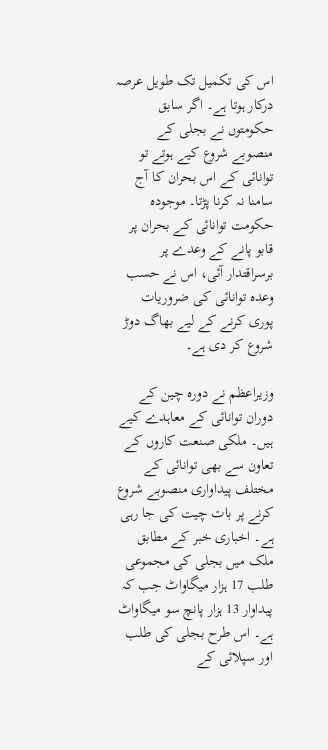اس کی تکمیل تک طویل عرصہ درکار ہوتا ہے۔ اگر سابق حکومتوں نے بجلی کے منصوبے شروع کیے ہوتے تو توانائی کے اس بحران کا آج سامنا نہ کرنا پڑتا۔ موجودہ حکومت توانائی کے بحران پر قابو پانے کے وعدے پر برسراقتدار آئی، اس نے حسب وعدہ توانائی کی ضروریات پوری کرنے کے لیے بھاگ دوڑ شروع کر دی ہے۔

وزیراعظم نے دورہ چین کے دوران توانائی کے معاہدے کیے ہیں۔ ملکی صنعت کاروں کے تعاون سے بھی توانائی کے مختلف پیداواری منصوبے شروع کرنے پر بات چیت کی جا رہی ہے۔ اخباری خبر کے مطابق ملک میں بجلی کی مجموعی طلب 17 ہزار میگاواٹ جب کہ پیداوار 13 ہزار پانچ سو میگاواٹ ہے۔ اس طرح بجلی کی طلب اور سپلائی کے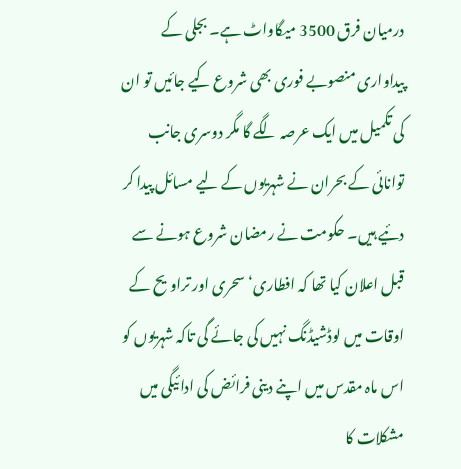درمیان فرق 3500 میگاواٹ ہے۔ بجلی کے پیداواری منصوبے فوری بھی شروع کیے جائیں تو ان کی تکمیل میں ایک عرصہ لگے گا مگر دوسری جانب توانائی کے بحران نے شہریوں کے لیے مسائل پیدا کر دئیے ہیں۔ حکومت نے رمضان شروع ہونے سے قبل اعلان کیا تھا کہ افطاری‘ سحری اور تراویح کے اوقات میں لوڈشیڈنگ نہیں کی جائے گی تاکہ شہریوں کو اس ماہ مقدس میں اپنے دینی فرائض کی ادائیگی میں مشکلات کا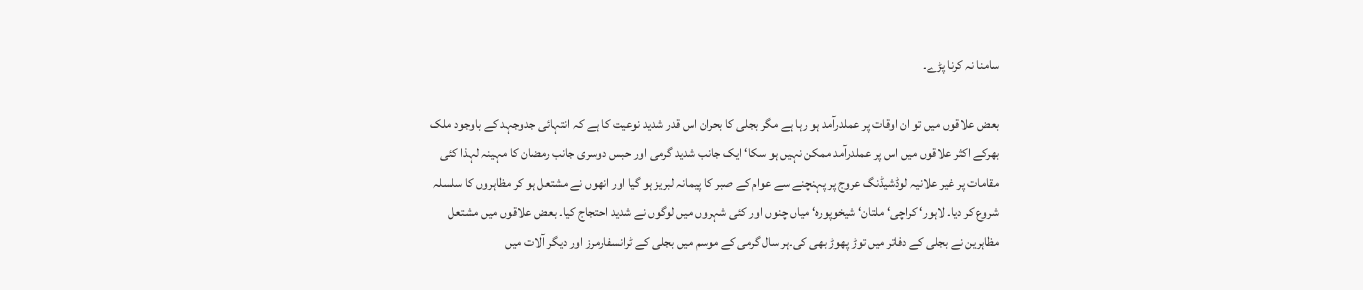سامنا نہ کرنا پڑے۔

بعض علاقوں میں تو ان اوقات پر عملدرآمد ہو رہا ہے مگر بجلی کا بحران اس قدر شدید نوعیت کا ہے کہ انتہائی جدوجہد کے باوجود ملک بھرکے اکثر علاقوں میں اس پر عملدرآمد ممکن نہیں ہو سکا‘ ایک جانب شدید گرمی اور حبس دوسری جانب رمضان کا مہینہ لہذا کئی مقامات پر غیر علانیہ لوڈشیڈنگ عروج پر پہنچنے سے عوام کے صبر کا پیمانہ لبریز ہو گیا اور انھوں نے مشتعل ہو کر مظاہروں کا سلسلہ شروع کر دیا۔ لاہور‘ کراچی‘ ملتان‘ شیخوپورہ‘ میاں چنوں اور کئی شہروں میں لوگوں نے شدید احتجاج کیا۔ بعض علاقوں میں مشتعل مظاہرین نے بجلی کے دفاتر میں توڑ پھوڑ بھی کی۔ہر سال گرمی کے موسم میں بجلی کے ٹرانسفارمرز اور دیگر آلات میں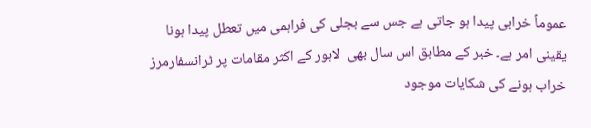عموماً خرابی پیدا ہو جاتی ہے جس سے بجلی کی فراہمی میں تعطل پیدا ہونا یقینی امر ہے۔ خبر کے مطابق اس سال بھی  لاہور کے اکثر مقامات پر ٹرانسفارمرز خراب ہونے کی شکایات موجود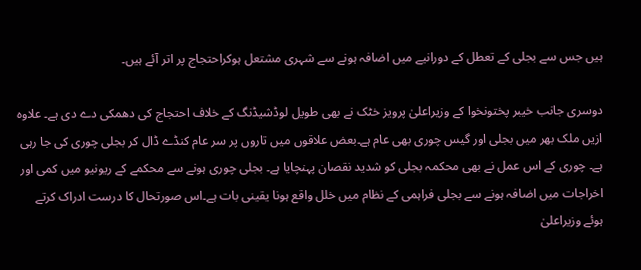ہیں جس سے بجلی کے تعطل کے دورانیے میں اضافہ ہونے سے شہری مشتعل ہوکراحتجاج پر اتر آئے ہیں۔

دوسری جانب خیبر پختونخوا کے وزیراعلیٰ پرویز خٹک نے بھی طویل لوڈشیڈنگ کے خلاف احتجاج کی دھمکی دے دی ہے۔ علاوہ ازیں ملک بھر میں بجلی اور گیس چوری بھی عام ہے۔بعض علاقوں میں تاروں پر سر عام کنڈے ڈال کر بجلی چوری کی جا رہی ہے۔ چوری کے اس عمل نے بھی محکمہ بجلی کو شدید نقصان پہنچایا ہے۔ بجلی چوری ہونے سے محکمے کے ریونیو میں کمی اور اخراجات میں اضافہ ہونے سے بجلی فراہمی کے نظام میں خلل واقع ہونا یقینی بات ہے۔اس صورتحال کا درست ادراک کرتے ہوئے وزیراعلیٰ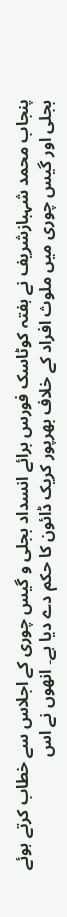پنجاب محمد شہبازشریف نے ہفتہ کوٹاسک فورس برائے انسداد بجلی و گیس چوری کے اجلاس سے خطاب کرتے ہوئے بجلی اور گیس چوری میں ملوث افراد کے خلاف بھرپور کریک ڈائون کا حکم دے دیا ہے۔ انھوں نے اس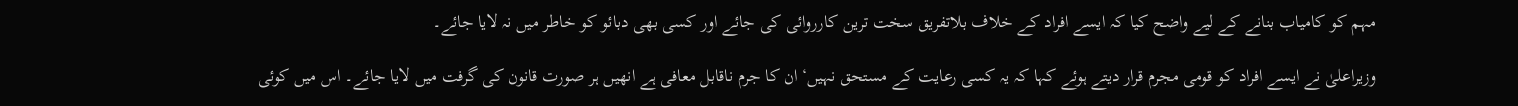مہم کو کامیاب بنانے کے لیے واضح کیا کہ ایسے افراد کے خلاف بلاتفریق سخت ترین کارروائی کی جائے اور کسی بھی دبائو کو خاطر میں نہ لایا جائے۔

وزیراعلیٰ نے ایسے افراد کو قومی مجرم قرار دیتے ہوئے کہا کہ یہ کسی رعایت کے مستحق نہیں‘ ان کا جرم ناقابل معافی ہے انھیں ہر صورت قانون کی گرفت میں لایا جائے۔ اس میں کوئی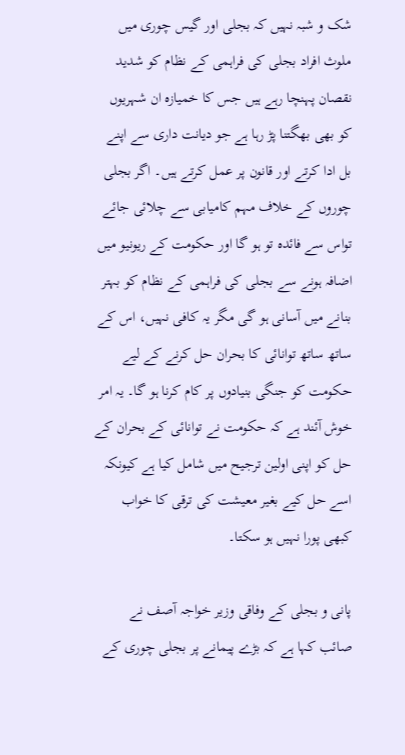شک و شبہ نہیں کہ بجلی اور گیس چوری میں ملوث افراد بجلی کی فراہمی کے نظام کو شدید نقصان پہنچا رہے ہیں جس کا خمیازہ ان شہریوں کو بھی بھگتنا پڑ رہا ہے جو دیانت داری سے اپنے بل ادا کرتے اور قانون پر عمل کرتے ہیں۔ اگر بجلی چوروں کے خلاف مہم کامیابی سے چلائی جائے تواس سے فائدہ تو ہو گا اور حکومت کے ریونیو میں اضافہ ہونے سے بجلی کی فراہمی کے نظام کو بہتر بنانے میں آسانی ہو گی مگر یہ کافی نہیں، اس کے ساتھ ساتھ توانائی کا بحران حل کرنے کے لیے حکومت کو جنگی بنیادوں پر کام کرنا ہو گا۔ یہ امر خوش آئند ہے کہ حکومت نے توانائی کے بحران کے حل کو اپنی اولین ترجیح میں شامل کیا ہے کیونکہ اسے حل کیے بغیر معیشت کی ترقی کا خواب کبھی پورا نہیں ہو سکتا۔

پانی و بجلی کے وفاقی وزیر خواجہ آصف نے صائب کہا ہے کہ بڑے پیمانے پر بجلی چوری کے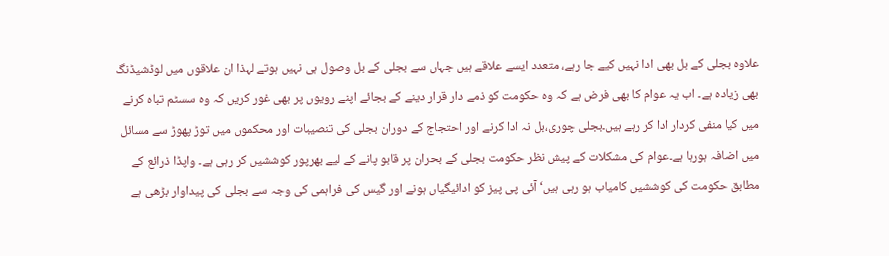علاوہ بجلی کے بل بھی ادا نہیں کیے جا رہے، متعدد ایسے علاقے ہیں جہاں سے بجلی کے بل وصول ہی نہیں ہوتے لہذا ان علاقوں میں لوڈشیڈنگ بھی زیادہ ہے۔ اب یہ عوام کا بھی فرض ہے کہ وہ حکومت کو ذمے دار قرار دینے کے بجائے اپنے رویوں پر بھی غور کریں کہ وہ سسٹم تباہ کرنے میں کیا منفی کردار ادا کر رہے ہیں۔بجلی چوری،بل نہ ادا کرنے اور احتجاج کے دوران بجلی کی تنصیبات اور محکموں میں توڑ پھوڑ سے مسائل میں اضافہ ہورہا ہے۔عوام کی مشکلات کے پیش نظر حکومت بجلی کے بحران پر قابو پانے کے لیے بھرپور کوششیں کر رہی ہے۔ واپڈا ذرائع کے مطابق حکومت کی کوششیں کامیاب ہو رہی ہیں‘ آئی پی پیز کو ادائیگیاں ہونے اور گیس کی فراہمی کی وجہ سے بجلی کی پیداوار بڑھی ہے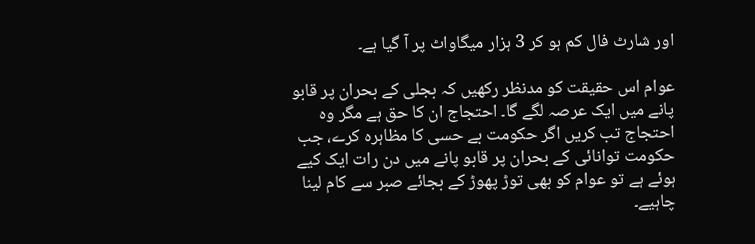اور شارٹ فال کم ہو کر 3 ہزار میگاواٹ پر آ گیا ہے۔

عوام اس حقیقت کو مدنظر رکھیں کہ بجلی کے بحران پر قابو پانے میں ایک عرصہ لگے گا۔ احتجاج ان کا حق ہے مگر وہ احتجاج تب کریں اگر حکومت بے حسی کا مظاہرہ کرے، جب حکومت توانائی کے بحران پر قابو پانے میں دن رات ایک کیے ہوئے ہے تو عوام کو بھی توڑ پھوڑ کے بجائے صبر سے کام لینا چاہیے۔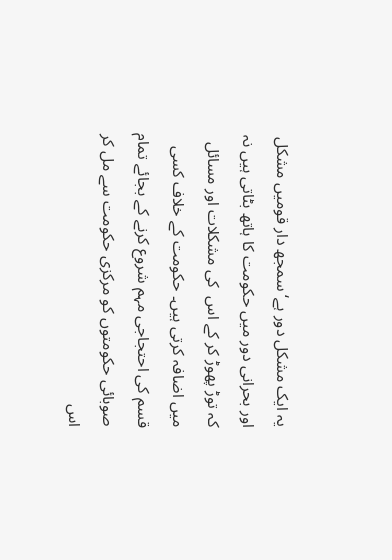یہ ایک مشکل دور ہے‘ سمجھ دار قومیں مشکل اور بحرانی دور میں حکومت کا ہاتھ بٹاتی ہیں نہ کہ توڑ پھوڑ کر کے اس  کی مشکلات اور مسائل میں اضافہ کرتی ہیں۔ حکومت کے خلاف کسی قسم کی احتجاجی مہم شروع کرنے کے بجائے تمام صوبائی حکومتوں کو مرکزی حکومت سے مل کر اس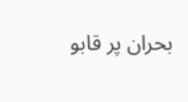بحران پر قابو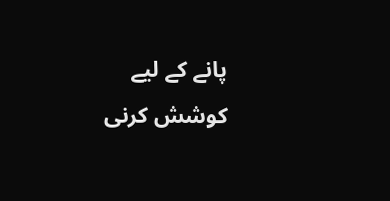پانے کے لیے کوشش کرنی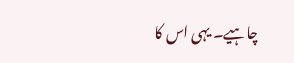چاہیے۔ یہی اس کا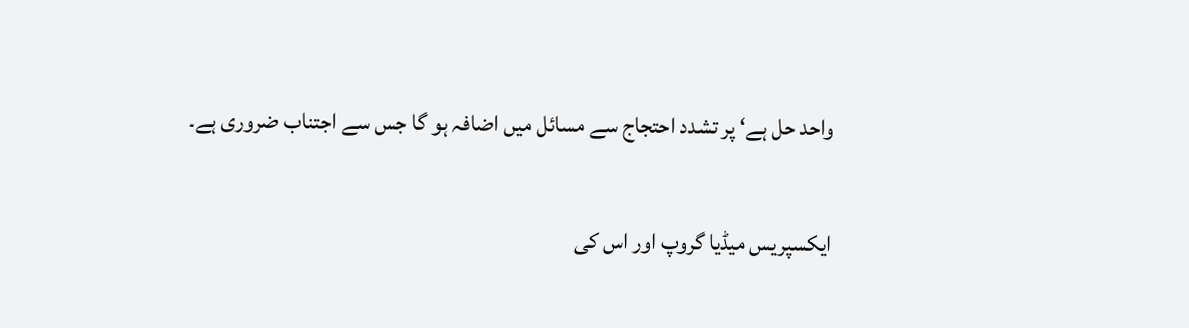واحد حل ہے‘ پر تشدد احتجاج سے مسائل میں اضافہ ہو گا جس سے اجتناب ضروری ہے۔

ایکسپریس میڈیا گروپ اور اس کی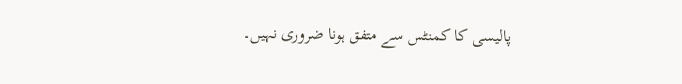پالیسی کا کمنٹس سے متفق ہونا ضروری نہیں۔